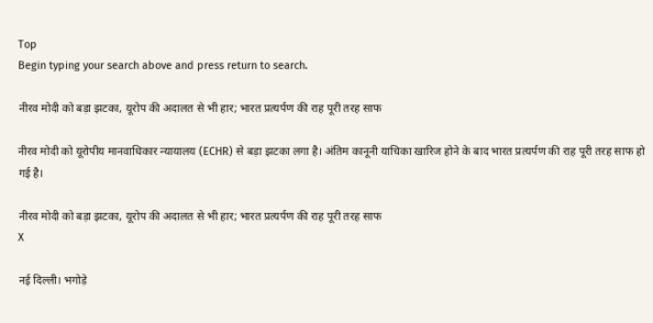Top
Begin typing your search above and press return to search.

नीरव मोदी को बड़ा झटका, यूरोप की अदालत से भी हार; भारत प्रत्यर्पण की राह पूरी तरह साफ

नीरव मोदी को यूरोपीय मानवाधिकार न्यायालय (ECHR) से बड़ा झटका लगा है। अंतिम कानूनी याचिका खारिज होने के बाद भारत प्रत्यर्पण की राह पूरी तरह साफ हो गई है।

नीरव मोदी को बड़ा झटका, यूरोप की अदालत से भी हार; भारत प्रत्यर्पण की राह पूरी तरह साफ
X

नई दिल्ली। भगोड़े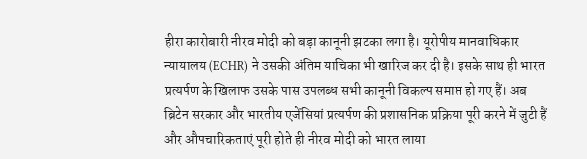हीरा कारोबारी नीरव मोदी को बड़ा कानूनी झटका लगा है। यूरोपीय मानवाधिकार न्यायालय (ECHR) ने उसकी अंतिम याचिका भी खारिज कर दी है। इसके साथ ही भारत प्रत्यर्पण के खिलाफ उसके पास उपलब्ध सभी कानूनी विकल्प समाप्त हो गए हैं। अब ब्रिटेन सरकार और भारतीय एजेंसियां प्रत्यर्पण की प्रशासनिक प्रक्रिया पूरी करने में जुटी हैं और औपचारिकताएं पूरी होते ही नीरव मोदी को भारत लाया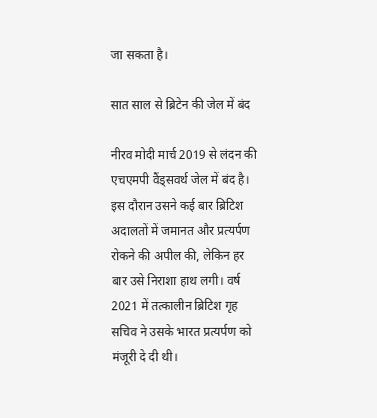जा सकता है।

सात साल से ब्रिटेन की जेल में बंद

नीरव मोदी मार्च 2019 से लंदन की एचएमपी वैंड्सवर्थ जेल में बंद है। इस दौरान उसने कई बार ब्रिटिश अदालतों में जमानत और प्रत्यर्पण रोकने की अपील की, लेकिन हर बार उसे निराशा हाथ लगी। वर्ष 2021 में तत्कालीन ब्रिटिश गृह सचिव ने उसके भारत प्रत्यर्पण को मंजूरी दे दी थी।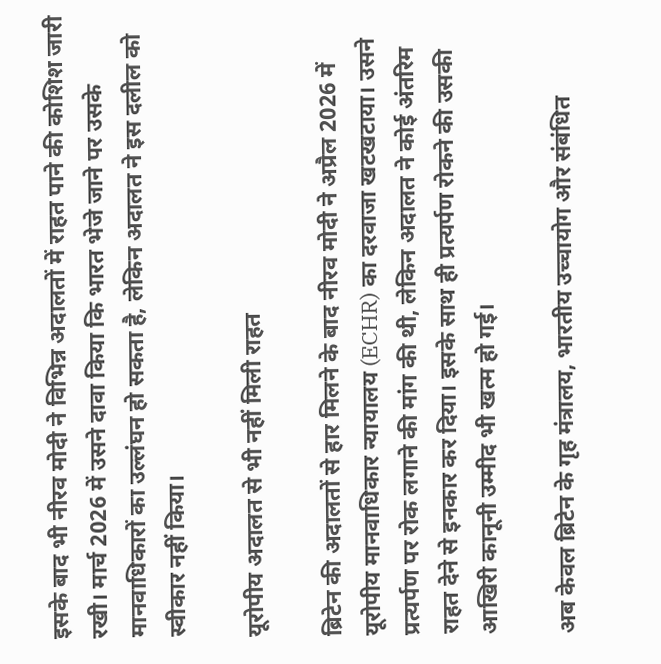इसके बाद भी नीरव मोदी ने विभिन्न अदालतों में राहत पाने की कोशिश जारी रखी। मार्च 2026 में उसने दावा किया कि भारत भेजे जाने पर उसके मानवाधिकारों का उल्लंघन हो सकता है, लेकिन अदालत ने इस दलील को स्वीकार नहीं किया।

यूरोपीय अदालत से भी नहीं मिली राहत

ब्रिटेन की अदालतों से हार मिलने के बाद नीरव मोदी ने अप्रैल 2026 में यूरोपीय मानवाधिकार न्यायालय (ECHR) का दरवाजा खटखटाया। उसने प्रत्यर्पण पर रोक लगाने की मांग की थी, लेकिन अदालत ने कोई अंतरिम राहत देने से इनकार कर दिया। इसके साथ ही प्रत्यर्पण रोकने की उसकी आखिरी कानूनी उम्मीद भी खत्म हो गई।

अब केवल ब्रिटेन के गृह मंत्रालय, भारतीय उच्चायोग और संबंधित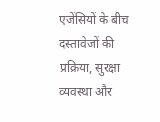एजेंसियों के बीच दस्तावेजों की प्रक्रिया, सुरक्षा व्यवस्था और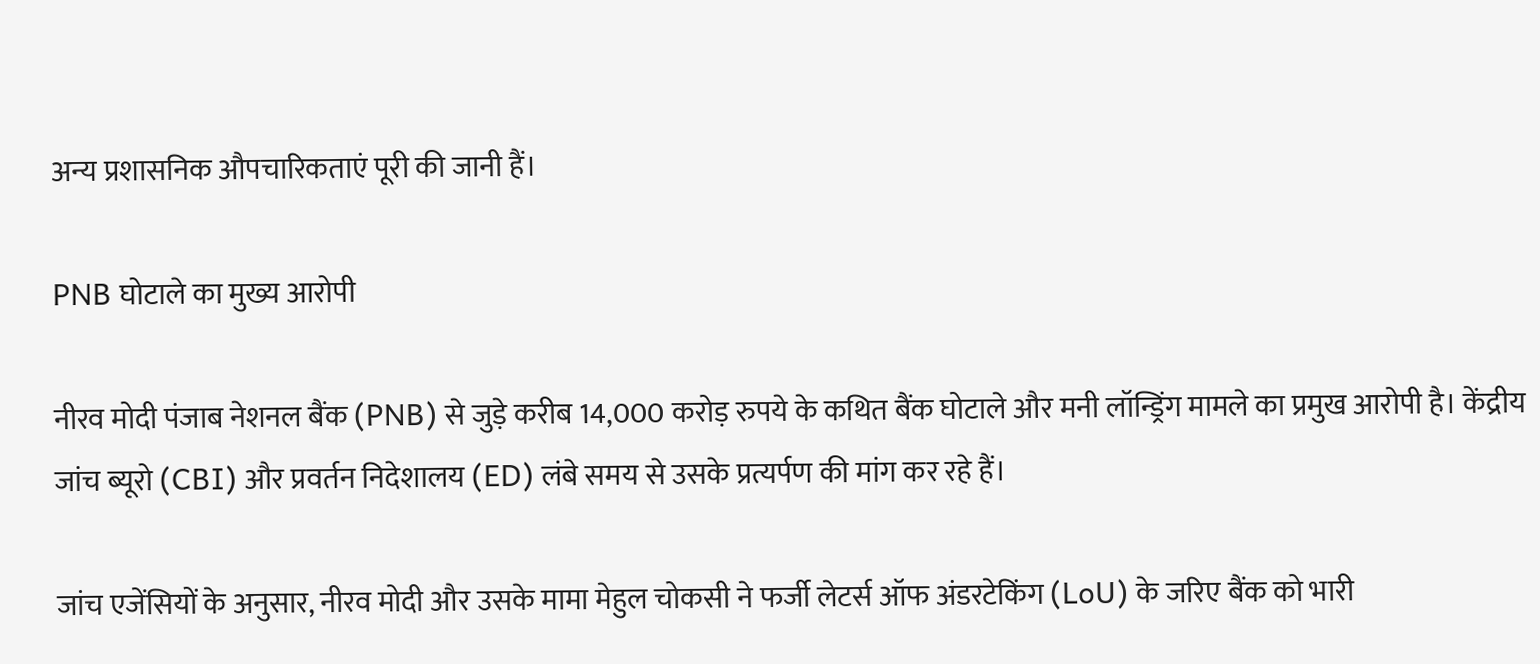अन्य प्रशासनिक औपचारिकताएं पूरी की जानी हैं।

PNB घोटाले का मुख्य आरोपी

नीरव मोदी पंजाब नेशनल बैंक (PNB) से जुड़े करीब 14,000 करोड़ रुपये के कथित बैंक घोटाले और मनी लॉन्ड्रिंग मामले का प्रमुख आरोपी है। केंद्रीय जांच ब्यूरो (CBI) और प्रवर्तन निदेशालय (ED) लंबे समय से उसके प्रत्यर्पण की मांग कर रहे हैं।

जांच एजेंसियों के अनुसार, नीरव मोदी और उसके मामा मेहुल चोकसी ने फर्जी लेटर्स ऑफ अंडरटेकिंग (LoU) के जरिए बैंक को भारी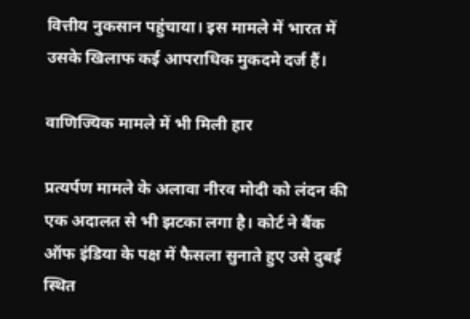वित्तीय नुकसान पहुंचाया। इस मामले में भारत में उसके खिलाफ कई आपराधिक मुकदमे दर्ज हैं।

वाणिज्यिक मामले में भी मिली हार

प्रत्यर्पण मामले के अलावा नीरव मोदी को लंदन की एक अदालत से भी झटका लगा है। कोर्ट ने बैंक ऑफ इंडिया के पक्ष में फैसला सुनाते हुए उसे दुबई स्थित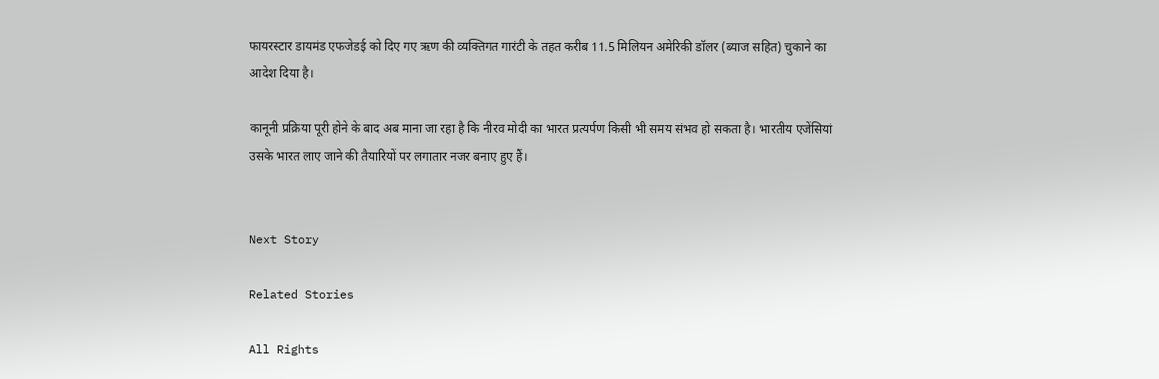फायरस्टार डायमंड एफजेडई को दिए गए ऋण की व्यक्तिगत गारंटी के तहत करीब 11.5 मिलियन अमेरिकी डॉलर (ब्याज सहित) चुकाने का आदेश दिया है।

कानूनी प्रक्रिया पूरी होने के बाद अब माना जा रहा है कि नीरव मोदी का भारत प्रत्यर्पण किसी भी समय संभव हो सकता है। भारतीय एजेंसियां उसके भारत लाए जाने की तैयारियों पर लगातार नजर बनाए हुए हैं।


Next Story

Related Stories

All Rights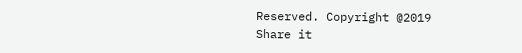Reserved. Copyright @2019
Share it